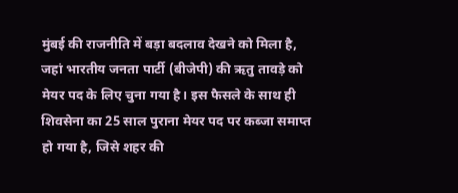मुंबई की राजनीति में बड़ा बदलाव देखने को मिला है, जहां भारतीय जनता पार्टी (बीजेपी) की ऋतु तावड़े को मेयर पद के लिए चुना गया है। इस फैसले के साथ ही शिवसेना का 25 साल पुराना मेयर पद पर कब्जा समाप्त हो गया है, जिसे शहर की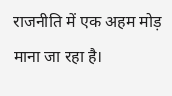राजनीति में एक अहम मोड़ माना जा रहा है।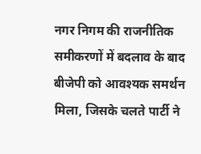नगर निगम की राजनीतिक समीकरणों में बदलाव के बाद बीजेपी को आवश्यक समर्थन मिला, जिसके चलते पार्टी ने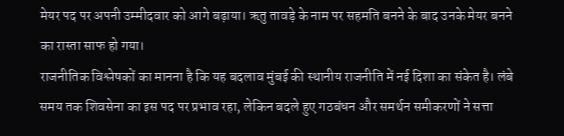मेयर पद पर अपनी उम्मीदवार को आगे बढ़ाया। ऋतु तावड़े के नाम पर सहमति बनने के बाद उनके मेयर बनने का रास्ता साफ हो गया।
राजनीतिक विश्लेषकों का मानना है कि यह बदलाव मुंबई की स्थानीय राजनीति में नई दिशा का संकेत है। लंबे समय तक शिवसेना का इस पद पर प्रभाव रहा, लेकिन बदले हुए गठबंधन और समर्थन समीकरणों ने सत्ता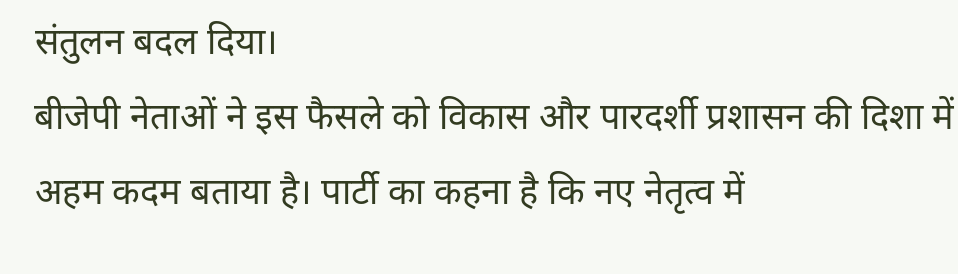संतुलन बदल दिया।
बीजेपी नेताओं ने इस फैसले को विकास और पारदर्शी प्रशासन की दिशा में अहम कदम बताया है। पार्टी का कहना है कि नए नेतृत्व में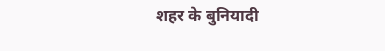शहर के बुनियादी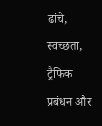ढांचे, स्वच्छता, ट्रैफिक प्रबंधन और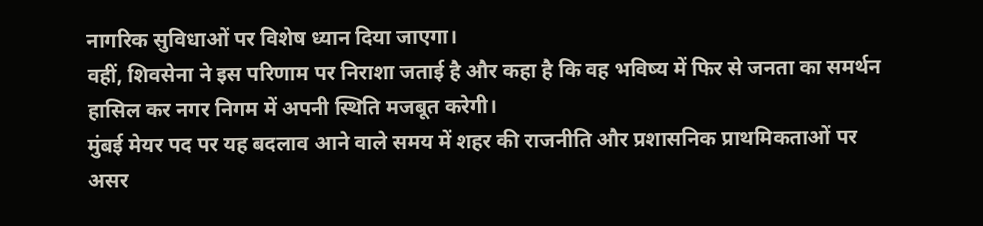नागरिक सुविधाओं पर विशेष ध्यान दिया जाएगा।
वहीं, शिवसेना ने इस परिणाम पर निराशा जताई है और कहा है कि वह भविष्य में फिर से जनता का समर्थन हासिल कर नगर निगम में अपनी स्थिति मजबूत करेगी।
मुंबई मेयर पद पर यह बदलाव आने वाले समय में शहर की राजनीति और प्रशासनिक प्राथमिकताओं पर असर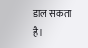डाल सकता है।